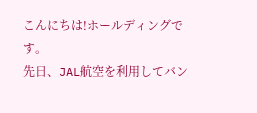こんにちは!ホールディングです。
先日、JAL航空を利用してバン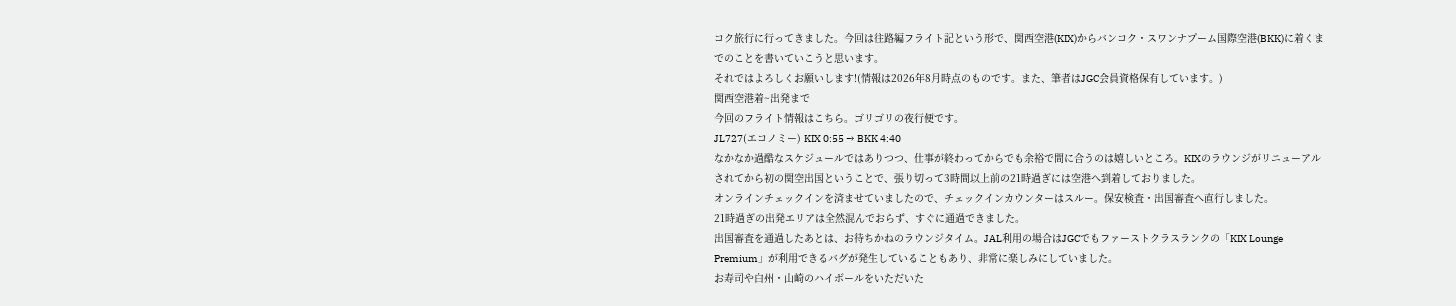コク旅行に行ってきました。今回は往路編フライト記という形で、関西空港(KIX)からバンコク・スワンナプーム国際空港(BKK)に着くまでのことを書いていこうと思います。
それではよろしくお願いします!(情報は2026年8月時点のものです。また、筆者はJGC会員資格保有しています。)
関西空港着~出発まで
今回のフライト情報はこちら。ゴリゴリの夜行便です。
JL727(エコノミー) KIX 0:55 → BKK 4:40
なかなか過酷なスケジュールではありつつ、仕事が終わってからでも余裕で間に合うのは嬉しいところ。KIXのラウンジがリニューアルされてから初の関空出国ということで、張り切って3時間以上前の21時過ぎには空港へ到着しておりました。
オンラインチェックインを済ませていましたので、チェックインカウンターはスルー。保安検査・出国審査へ直行しました。
21時過ぎの出発エリアは全然混んでおらず、すぐに通過できました。
出国審査を通過したあとは、お待ちかねのラウンジタイム。JAL利用の場合はJGCでもファーストクラスランクの「KIX Lounge Premium」が利用できるバグが発生していることもあり、非常に楽しみにしていました。
お寿司や白州・山崎のハイボールをいただいた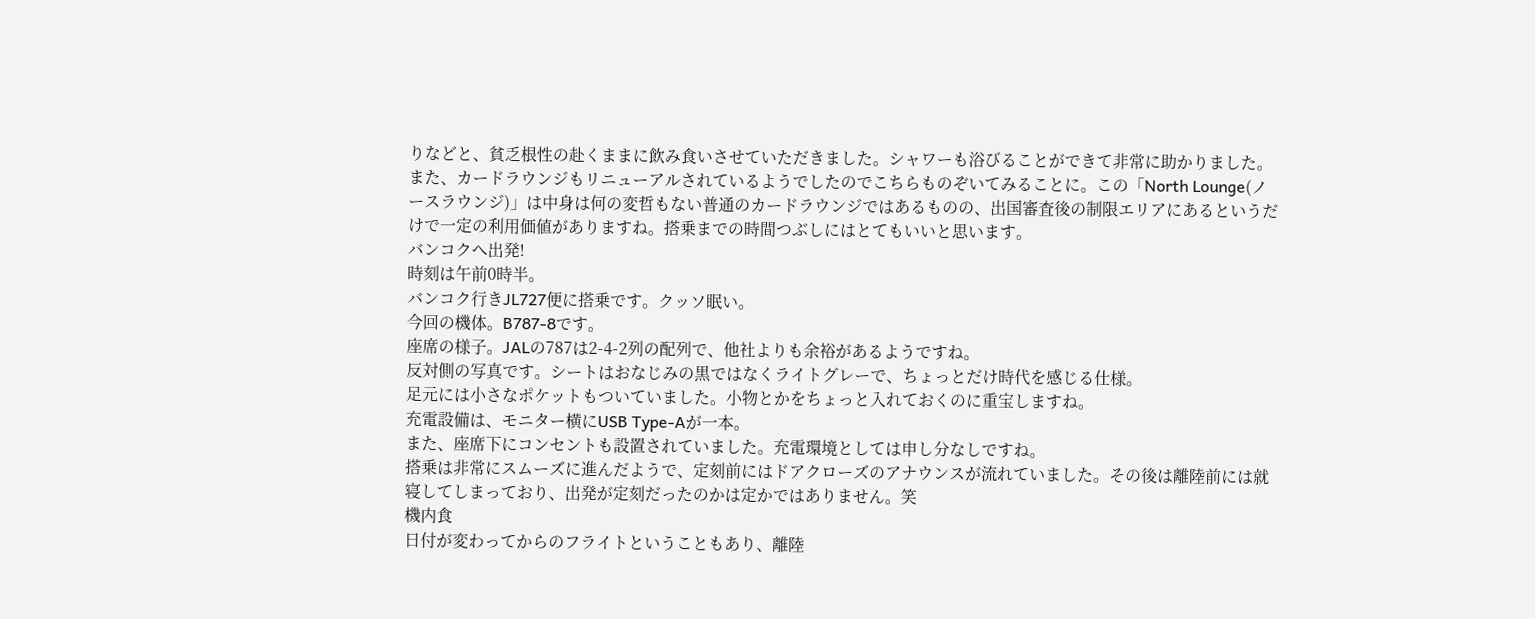りなどと、貧乏根性の赴くままに飲み食いさせていただきました。シャワーも浴びることができて非常に助かりました。
また、カードラウンジもリニューアルされているようでしたのでこちらものぞいてみることに。この「North Lounge(ノースラウンジ)」は中身は何の変哲もない普通のカードラウンジではあるものの、出国審査後の制限エリアにあるというだけで一定の利用価値がありますね。搭乗までの時間つぶしにはとてもいいと思います。
バンコクへ出発!
時刻は午前0時半。
バンコク行きJL727便に搭乗です。クッソ眠い。
今回の機体。B787-8です。
座席の様子。JALの787は2-4-2列の配列で、他社よりも余裕があるようですね。
反対側の写真です。シートはおなじみの黒ではなくライトグレーで、ちょっとだけ時代を感じる仕様。
足元には小さなポケットもついていました。小物とかをちょっと入れておくのに重宝しますね。
充電設備は、モニター横にUSB Type-Aが一本。
また、座席下にコンセントも設置されていました。充電環境としては申し分なしですね。
搭乗は非常にスムーズに進んだようで、定刻前にはドアクローズのアナウンスが流れていました。その後は離陸前には就寝してしまっており、出発が定刻だったのかは定かではありません。笑
機内食
日付が変わってからのフライトということもあり、離陸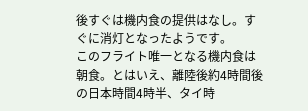後すぐは機内食の提供はなし。すぐに消灯となったようです。
このフライト唯一となる機内食は朝食。とはいえ、離陸後約4時間後の日本時間4時半、タイ時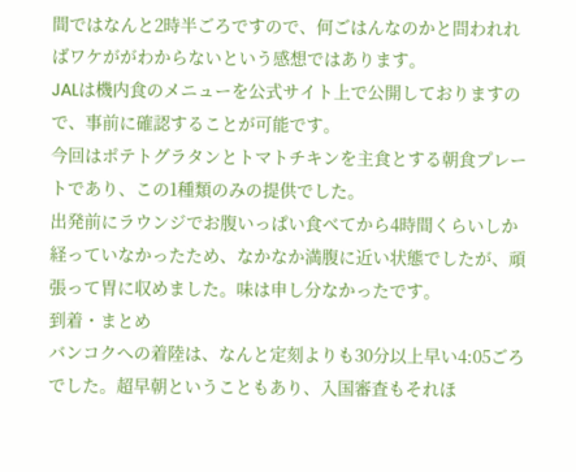間ではなんと2時半ごろですので、何ごはんなのかと問われればワケががわからないという感想ではあります。
JALは機内食のメニューを公式サイト上で公開しておりますので、事前に確認することが可能です。
今回はポテトグラタンとトマトチキンを主食とする朝食プレートであり、この1種類のみの提供でした。
出発前にラウンジでお腹いっぱい食べてから4時間くらいしか経っていなかったため、なかなか満腹に近い状態でしたが、頑張って胃に収めました。味は申し分なかったです。
到着・まとめ
バンコクへの着陸は、なんと定刻よりも30分以上早い4:05ごろでした。超早朝ということもあり、入国審査もそれほ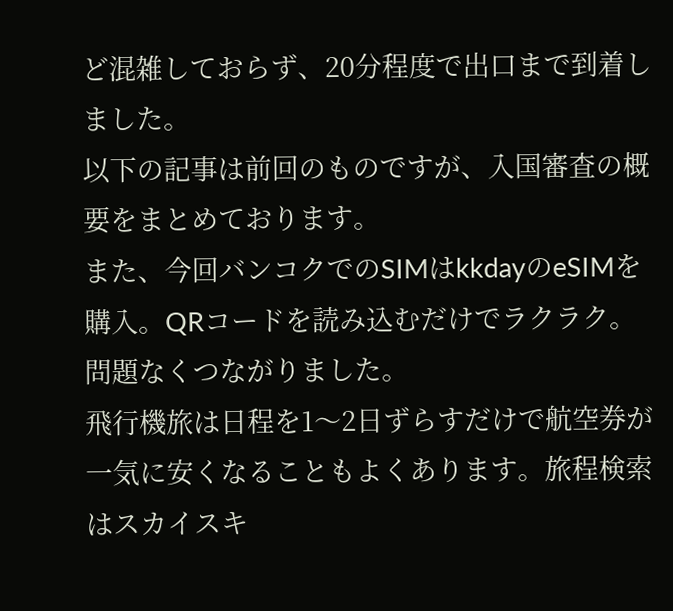ど混雑しておらず、20分程度で出口まで到着しました。
以下の記事は前回のものですが、入国審査の概要をまとめております。
また、今回バンコクでのSIMはkkdayのeSIMを購入。QRコードを読み込むだけでラクラク。問題なくつながりました。
飛行機旅は日程を1〜2日ずらすだけで航空券が一気に安くなることもよくあります。旅程検索はスカイスキ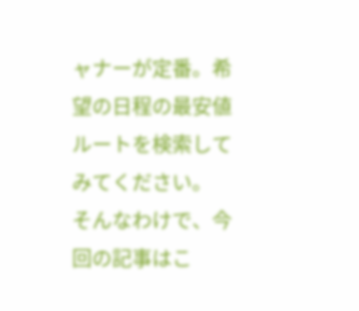ャナーが定番。希望の日程の最安値ルートを検索してみてください。
そんなわけで、今回の記事はこ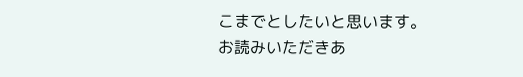こまでとしたいと思います。
お読みいただきあ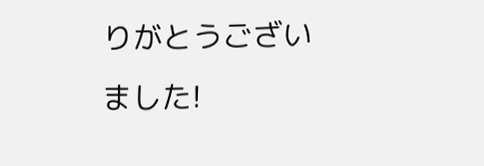りがとうございました!